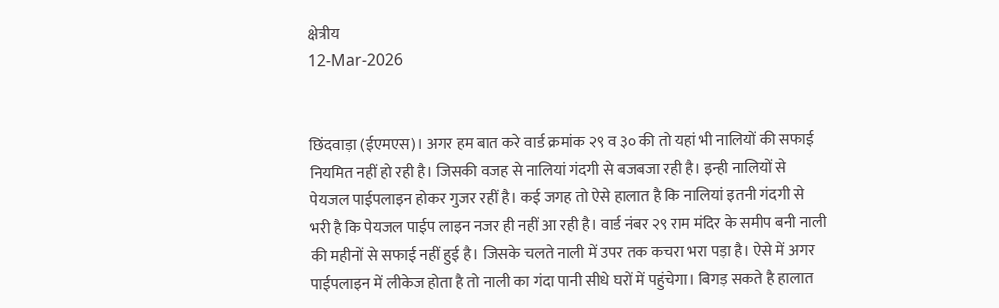क्षेत्रीय
12-Mar-2026


छिंदवाड़ा (ईएमएस)। अगर हम बात करे वार्ड क्रमांक २९ व ३० की तो यहां भी नालियों की सफाई नियमित नहीं हो रही है। जिसकी वजह से नालियां गंदगी से बजबजा रही है। इन्ही नालियों से पेयजल पाईपलाइन होकर गुजर रहीं है। कई जगह तो ऐसे हालात है कि नालियां इतनी गंदगी से भरी है कि पेयजल पाईप लाइन नजर ही नहीं आ रही है। वार्ड नंबर २९ राम मंदिर के समीप बनी नाली की महीनों से सफाई नहीं हुई है। जिसके चलते नाली में उपर तक कचरा भरा पड़ा है। ऐसे में अगर पाईपलाइन में लीकेज होता है तो नाली का गंदा पानी सीधे घरों में पहुंचेगा। बिगड़ सकते है हालात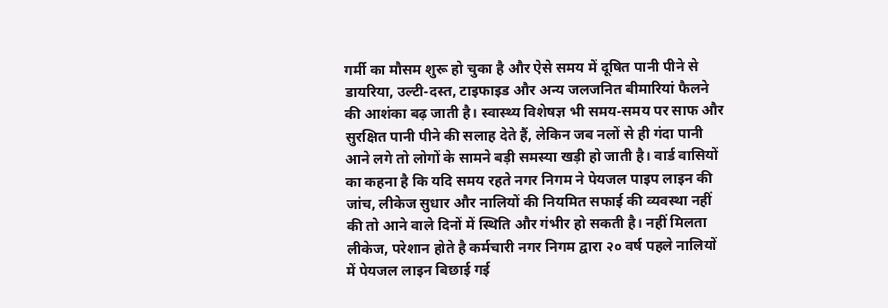गर्मी का मौसम शुरू हो चुका है और ऐसे समय में दूषित पानी पीने से डायरिया, उल्टी-दस्त, टाइफाइड और अन्य जलजनित बीमारियां फैलने की आशंका बढ़ जाती है। स्वास्थ्य विशेषज्ञ भी समय-समय पर साफ और सुरक्षित पानी पीने की सलाह देते हैं, लेकिन जब नलों से ही गंदा पानी आने लगे तो लोगों के सामने बड़ी समस्या खड़ी हो जाती है। वार्ड वासियों का कहना है कि यदि समय रहते नगर निगम ने पेयजल पाइप लाइन की जांच, लीकेज सुधार और नालियों की नियमित सफाई की व्यवस्था नहीं की तो आने वाले दिनों में स्थिति और गंभीर हो सकती है। नहीं मिलता लीकेज, परेशान होते है कर्मचारी नगर निगम द्वारा २० वर्ष पहले नालियों में पेयजल लाइन बिछाई गई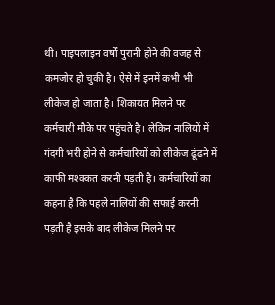थी। पाइपलाइन वर्षों पुरानी होने की वजह से कमजोर हो चुकी है। ऐसे में इनमें कभी भी लीकेज हो जाता है। शिकायत मिलने पर कर्मचारी मौके पर पहुंचते है। लेकिन नालियों में गंदगी भरी होने से कर्मचारियों को लीकेज ढूंढने में काफी मश्क्कत करनी पड़ती है। कर्मचारियों का कहना है कि पहले नालियों की सफाई करनी पड़ती है इसके बाद लीकेज मिलने पर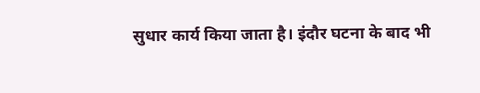सुधार कार्य किया जाता है। इंदौर घटना के बाद भी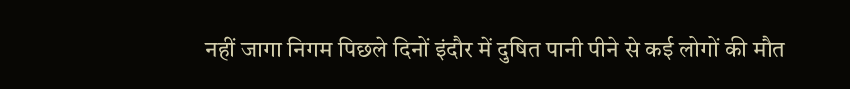नहीं जागा निगम पिछले दिनों इंदौर में दुषित पानी पीने से कई लोगों की मौत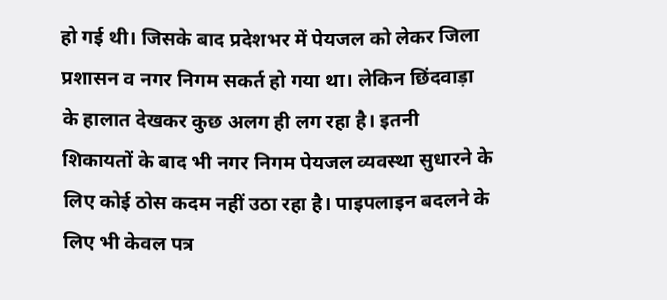हो गई थी। जिसके बाद प्रदेशभर में पेयजल को लेकर जिला प्रशासन व नगर निगम सकर्त हो गया था। लेकिन छिंदवाड़ा के हालात देखकर कुछ अलग ही लग रहा है। इतनी शिकायतों के बाद भी नगर निगम पेयजल व्यवस्था सुधारने के लिए कोई ठोस कदम नहीं उठा रहा है। पाइपलाइन बदलने के लिए भी केवल पत्र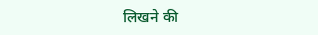लिखने की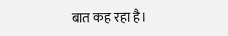बात कह रहा है।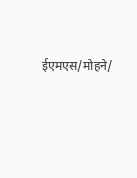ईएमएस/मोहने/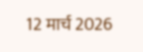12 मार्च 2026